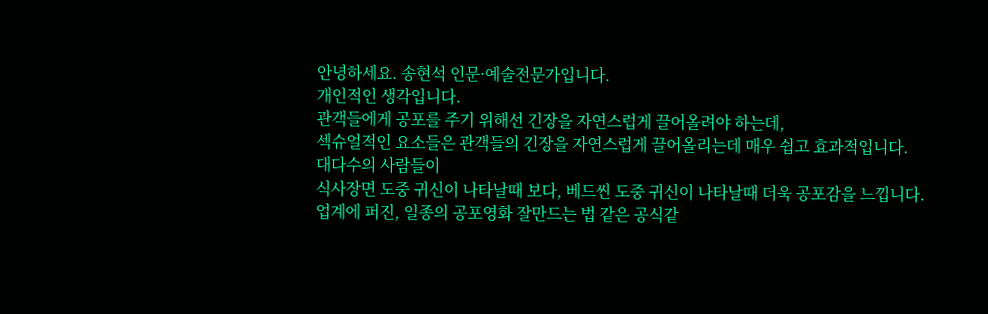안녕하세요. 송현석 인문·예술전문가입니다.
개인적인 생각입니다.
관객들에게 공포를 주기 위해선 긴장을 자연스럽게 끌어올려야 하는데,
섹슈얼적인 요소들은 관객들의 긴장을 자연스럽게 끌어올리는데 매우 쉽고 효과적입니다.
대다수의 사람들이
식사장면 도중 귀신이 나타날때 보다, 베드씬 도중 귀신이 나타날때 더욱 공포감을 느낍니다.
업계에 퍼진, 일종의 공포영화 잘만드는 법 같은 공식같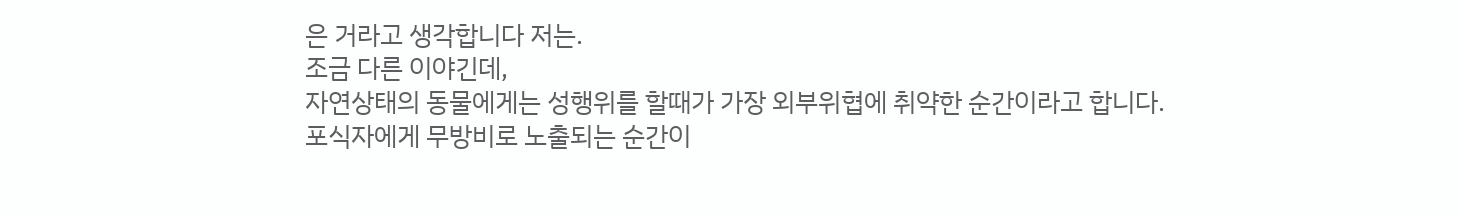은 거라고 생각합니다 저는.
조금 다른 이야긴데,
자연상태의 동물에게는 성행위를 할때가 가장 외부위협에 취약한 순간이라고 합니다.
포식자에게 무방비로 노출되는 순간이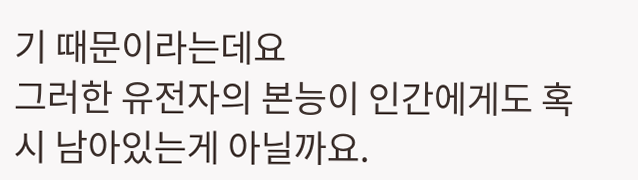기 때문이라는데요
그러한 유전자의 본능이 인간에게도 혹시 남아있는게 아닐까요.